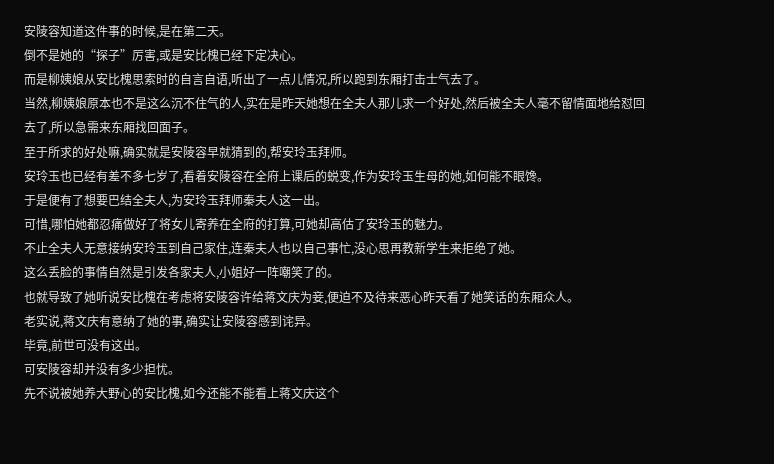安陵容知道这件事的时候,是在第二天。
倒不是她的“探子”厉害,或是安比槐已经下定决心。
而是柳姨娘从安比槐思索时的自言自语,听出了一点儿情况,所以跑到东厢打击士气去了。
当然,柳姨娘原本也不是这么沉不住气的人,实在是昨天她想在全夫人那儿求一个好处,然后被全夫人毫不留情面地给怼回去了,所以急需来东厢找回面子。
至于所求的好处嘛,确实就是安陵容早就猜到的,帮安玲玉拜师。
安玲玉也已经有差不多七岁了,看着安陵容在全府上课后的蜕变,作为安玲玉生母的她,如何能不眼馋。
于是便有了想要巴结全夫人,为安玲玉拜师秦夫人这一出。
可惜,哪怕她都忍痛做好了将女儿寄养在全府的打算,可她却高估了安玲玉的魅力。
不止全夫人无意接纳安玲玉到自己家住,连秦夫人也以自己事忙,没心思再教新学生来拒绝了她。
这么丢脸的事情自然是引发各家夫人,小姐好一阵嘲笑了的。
也就导致了她听说安比槐在考虑将安陵容许给蒋文庆为妾,便迫不及待来恶心昨天看了她笑话的东厢众人。
老实说,蒋文庆有意纳了她的事,确实让安陵容感到诧异。
毕竟,前世可没有这出。
可安陵容却并没有多少担忧。
先不说被她养大野心的安比槐,如今还能不能看上蒋文庆这个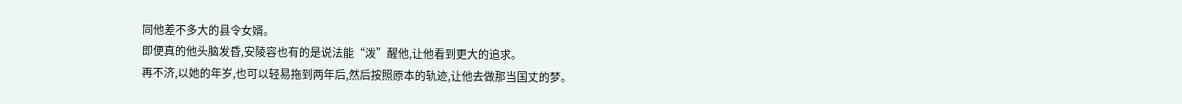同他差不多大的县令女婿。
即便真的他头脑发昏,安陵容也有的是说法能“泼”醒他,让他看到更大的追求。
再不济,以她的年岁,也可以轻易拖到两年后,然后按照原本的轨迹,让他去做那当国丈的梦。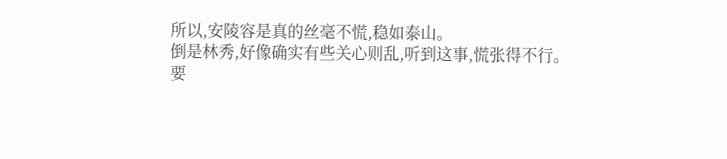所以,安陵容是真的丝毫不慌,稳如泰山。
倒是林秀,好像确实有些关心则乱,听到这事,慌张得不行。
要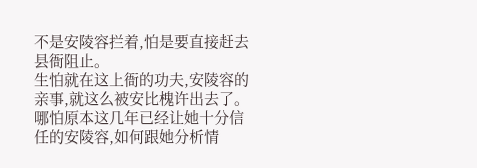不是安陵容拦着,怕是要直接赶去县衙阻止。
生怕就在这上衙的功夫,安陵容的亲事,就这么被安比槐许出去了。
哪怕原本这几年已经让她十分信任的安陵容,如何跟她分析情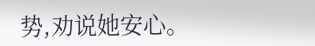势,劝说她安心。